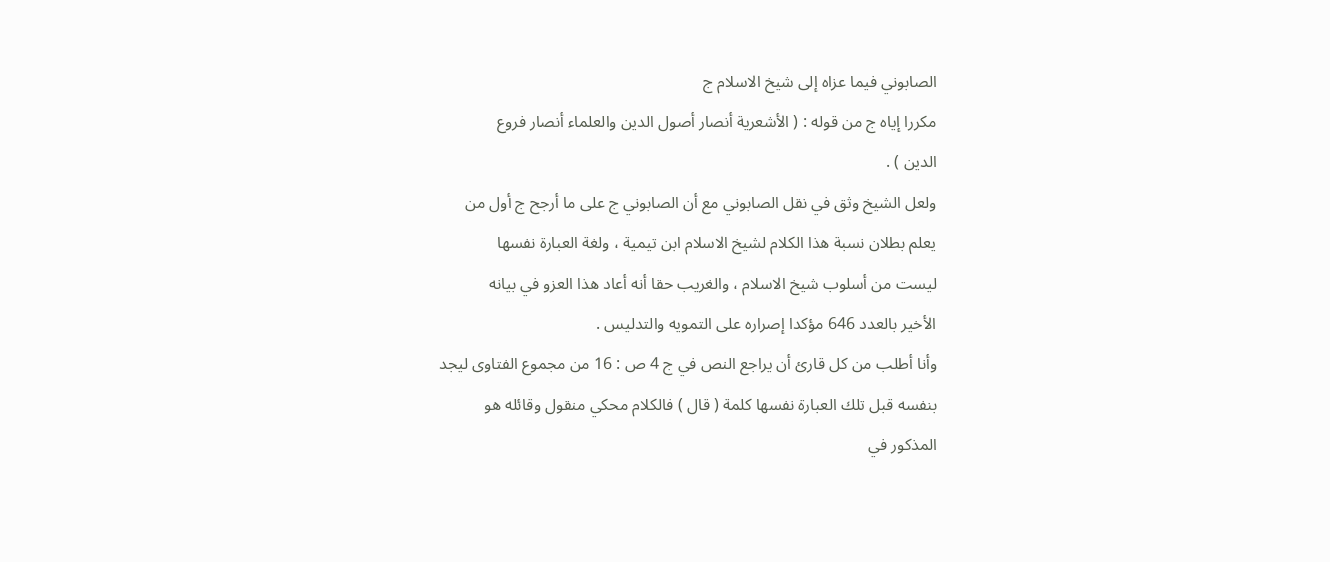الصابوني فيما عزاه إلى شيخ الاسلام ج
مكررا إياه ج من قوله : ( الأشعرية أنصار أصول الدين والعلماء أنصار فروع
الدين ) .
ولعل الشيخ وثق في نقل الصابوني مع أن الصابوني ج على ما أرجح ج أول من
يعلم بطلان نسبة هذا الكلام لشيخ الاسلام ابن تيمية ، ولغة العبارة نفسها
ليست من أسلوب شيخ الاسلام ، والغريب حقا أنه أعاد هذا العزو في بيانه
الأخير بالعدد 646 مؤكدا إصراره على التمويه والتدليس .
وأنا أطلب من كل قارئ أن يراجع النص في ج 4 ص : 16 من مجموع الفتاوى ليجد
بنفسه قبل تلك العبارة نفسها كلمة ( قال ) فالكلام محكي منقول وقائله هو
المذكور في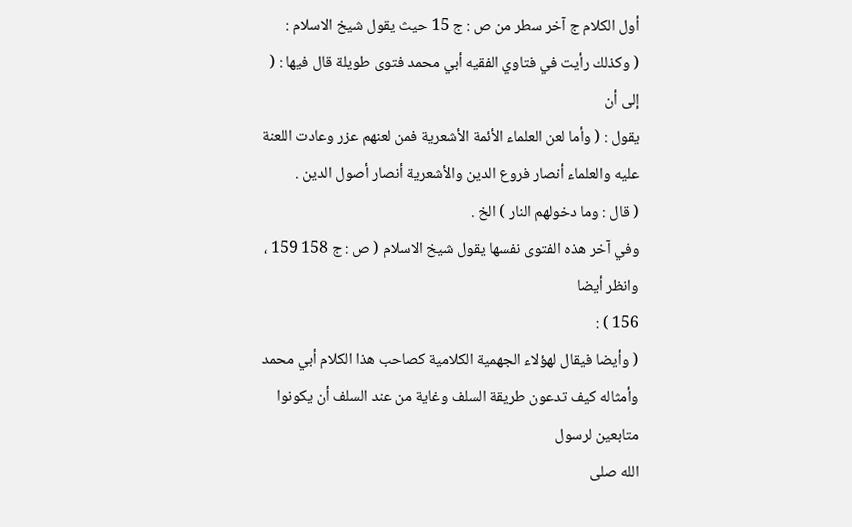أول الكلام ج آخر سطر من ص : ج 15 حيث يقول شيخ الاسلام :
( وكذلك رأيت في فتاوي الفقيه أبي محمد فتوى طويلة قال فيها : ( إلى أن
يقول : ( وأما لعن العلماء الأئمة الأشعرية فمن لعنهم عزر وعادت اللعنة
عليه والعلماء أنصار فروع الدين والأشعرية أنصار أصول الدين .
( قال : وما دخولهم النار ) الخ .
وفي آخر هذه الفتوى نفسها يقول شيخ الاسلام ( ص : ج 158 159 ، وانظر أيضا
156 ) :
( وأيضا فيقال لهؤلاء الجهمية الكلامية كصاحب هذا الكلام أبي محمد
وأمثاله كيف تدعون طريقة السلف وغاية من عند السلف أن يكونوا متابعين لرسول
الله صلى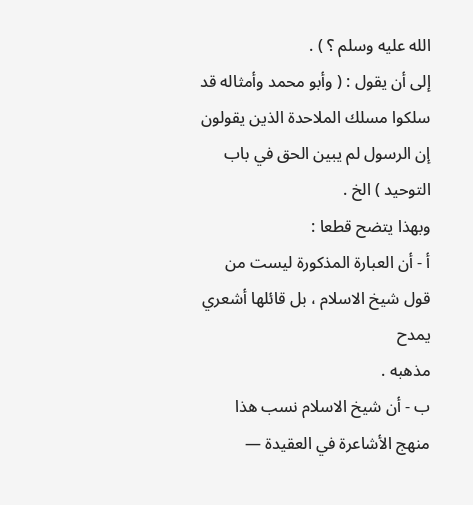الله عليه وسلم ؟ ) .
إلى أن يقول : ( وأبو محمد وأمثاله قد سلكوا مسلك الملاحدة الذين يقولون
إن الرسول لم يبين الحق في باب التوحيد ) الخ .
وبهذا يتضح قطعا :
أ - أن العبارة المذكورة ليست من قول شيخ الاسلام ، بل قائلها أشعري يمدح
مذهبه .
ب - أن شيخ الاسلام نسب هذا
منهج الأشاعرة في العقيدة —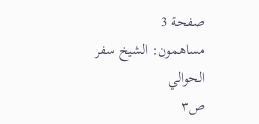صفحة 3
مساهمون: الشيخ سفر الحوالي
ص٣